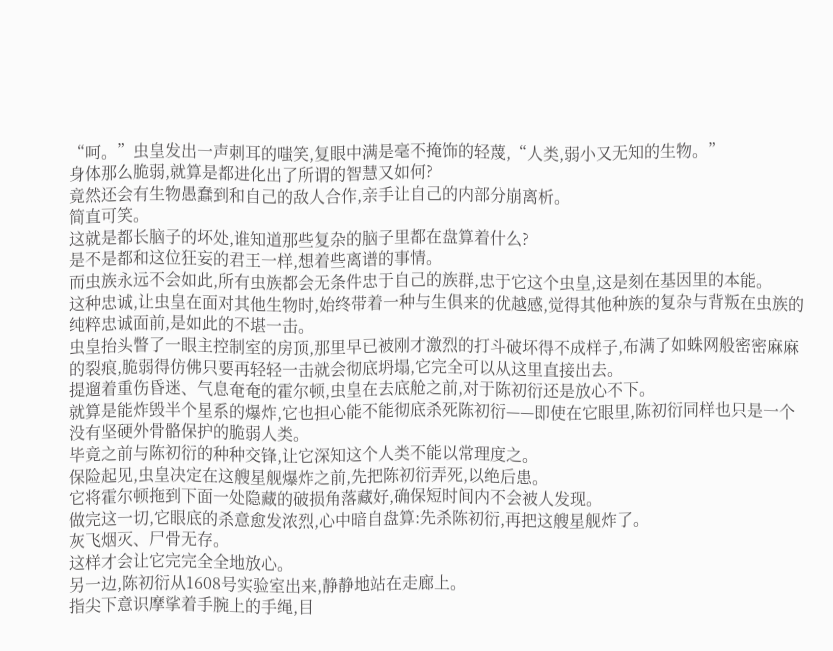“呵。”虫皇发出一声刺耳的嗤笑,复眼中满是毫不掩饰的轻蔑,“人类,弱小又无知的生物。”
身体那么脆弱,就算是都进化出了所谓的智慧又如何?
竟然还会有生物愚蠢到和自己的敌人合作,亲手让自己的内部分崩离析。
简直可笑。
这就是都长脑子的坏处,谁知道那些复杂的脑子里都在盘算着什么?
是不是都和这位狂妄的君王一样,想着些离谱的事情。
而虫族永远不会如此,所有虫族都会无条件忠于自己的族群,忠于它这个虫皇,这是刻在基因里的本能。
这种忠诚,让虫皇在面对其他生物时,始终带着一种与生俱来的优越感,觉得其他种族的复杂与背叛在虫族的纯粹忠诚面前,是如此的不堪一击。
虫皇抬头瞥了一眼主控制室的房顶,那里早已被刚才激烈的打斗破坏得不成样子,布满了如蛛网般密密麻麻的裂痕,脆弱得仿佛只要再轻轻一击就会彻底坍塌,它完全可以从这里直接出去。
提遛着重伤昏迷、气息奄奄的霍尔顿,虫皇在去底舱之前,对于陈初衍还是放心不下。
就算是能炸毁半个星系的爆炸,它也担心能不能彻底杀死陈初衍——即使在它眼里,陈初衍同样也只是一个没有坚硬外骨骼保护的脆弱人类。
毕竟之前与陈初衍的种种交锋,让它深知这个人类不能以常理度之。
保险起见,虫皇决定在这艘星舰爆炸之前,先把陈初衍弄死,以绝后患。
它将霍尔顿拖到下面一处隐藏的破损角落藏好,确保短时间内不会被人发现。
做完这一切,它眼底的杀意愈发浓烈,心中暗自盘算:先杀陈初衍,再把这艘星舰炸了。
灰飞烟灭、尸骨无存。
这样才会让它完完全全地放心。
另一边,陈初衍从1608号实验室出来,静静地站在走廊上。
指尖下意识摩挲着手腕上的手绳,目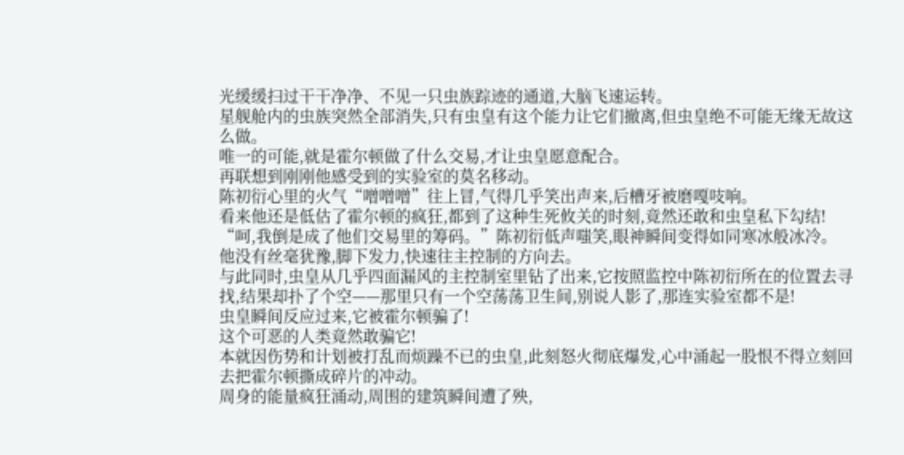光缓缓扫过干干净净、不见一只虫族踪迹的通道,大脑飞速运转。
星舰舱内的虫族突然全部消失,只有虫皇有这个能力让它们撤离,但虫皇绝不可能无缘无故这么做。
唯一的可能,就是霍尔顿做了什么交易,才让虫皇愿意配合。
再联想到刚刚他感受到的实验室的莫名移动。
陈初衍心里的火气“噌噌噌”往上冒,气得几乎笑出声来,后槽牙被磨嘎吱响。
看来他还是低估了霍尔顿的疯狂,都到了这种生死攸关的时刻,竟然还敢和虫皇私下勾结!
“呵,我倒是成了他们交易里的筹码。”陈初衍低声嗤笑,眼神瞬间变得如同寒冰般冰冷。
他没有丝毫犹豫,脚下发力,快速往主控制的方向去。
与此同时,虫皇从几乎四面漏风的主控制室里钻了出来,它按照监控中陈初衍所在的位置去寻找,结果却扑了个空——那里只有一个空荡荡卫生间,别说人影了,那连实验室都不是!
虫皇瞬间反应过来,它被霍尔顿骗了!
这个可恶的人类竟然敢骗它!
本就因伤势和计划被打乱而烦躁不已的虫皇,此刻怒火彻底爆发,心中涌起一股恨不得立刻回去把霍尔顿撕成碎片的冲动。
周身的能量疯狂涌动,周围的建筑瞬间遭了殃,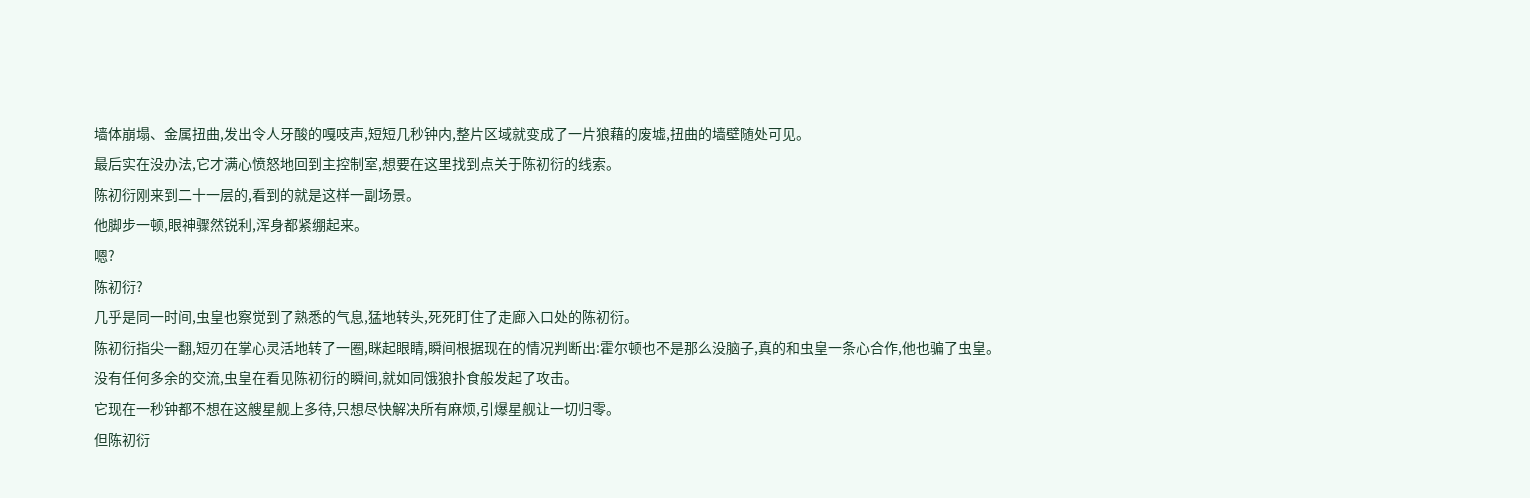墙体崩塌、金属扭曲,发出令人牙酸的嘎吱声,短短几秒钟内,整片区域就变成了一片狼藉的废墟,扭曲的墙壁随处可见。
最后实在没办法,它才满心愤怒地回到主控制室,想要在这里找到点关于陈初衍的线索。
陈初衍刚来到二十一层的,看到的就是这样一副场景。
他脚步一顿,眼神骤然锐利,浑身都紧绷起来。
嗯?
陈初衍?
几乎是同一时间,虫皇也察觉到了熟悉的气息,猛地转头,死死盯住了走廊入口处的陈初衍。
陈初衍指尖一翻,短刃在掌心灵活地转了一圈,眯起眼睛,瞬间根据现在的情况判断出:霍尔顿也不是那么没脑子,真的和虫皇一条心合作,他也骗了虫皇。
没有任何多余的交流,虫皇在看见陈初衍的瞬间,就如同饿狼扑食般发起了攻击。
它现在一秒钟都不想在这艘星舰上多待,只想尽快解决所有麻烦,引爆星舰让一切归零。
但陈初衍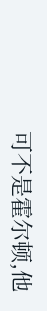可不是霍尔顿,他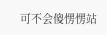可不会傻愣愣站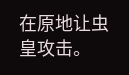在原地让虫皇攻击。